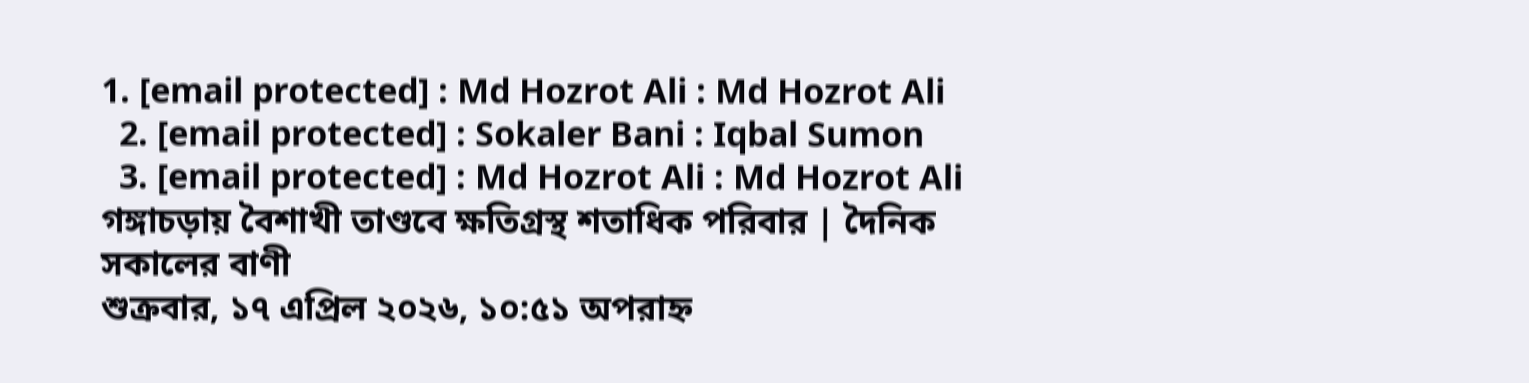1. [email protected] : Md Hozrot Ali : Md Hozrot Ali
  2. [email protected] : Sokaler Bani : Iqbal Sumon
  3. [email protected] : Md Hozrot Ali : Md Hozrot Ali
গঙ্গাচড়ায় বৈশাখী তাণ্ডবে ক্ষতিগ্রস্থ শতাধিক পরিবার | দৈনিক সকালের বাণী
শুক্রবার, ১৭ এপ্রিল ২০২৬, ১০:৫১ অপরাহ্ন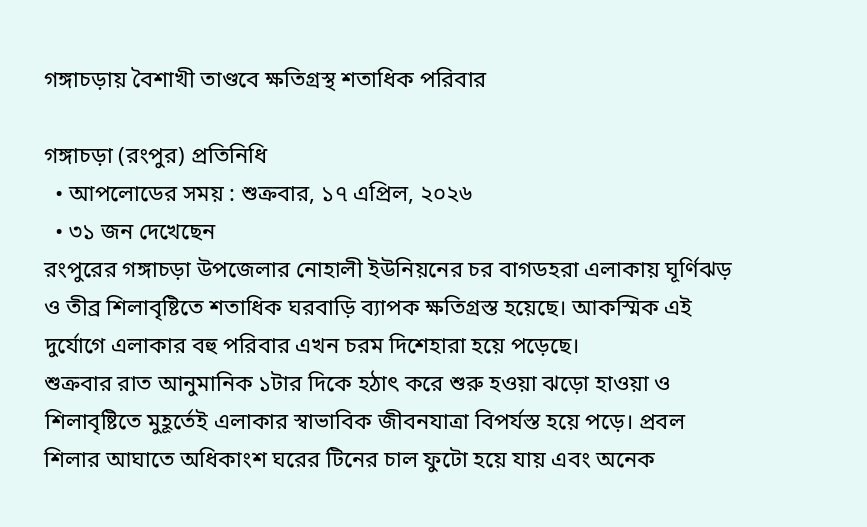গঙ্গাচড়ায় বৈশাখী তাণ্ডবে ক্ষতিগ্রস্থ শতাধিক পরিবার

গঙ্গাচড়া (রংপুর) প্রতিনিধি
  • আপলোডের সময় : শুক্রবার, ১৭ এপ্রিল, ২০২৬
  • ৩১ জন দেখেছেন
রংপুরের গঙ্গাচড়া উপজেলার নোহালী ইউনিয়নের চর বাগডহরা এলাকায় ঘূর্ণিঝড় ও তীব্র শিলাবৃষ্টিতে শতাধিক ঘরবাড়ি ব্যাপক ক্ষতিগ্রস্ত হয়েছে। আকস্মিক এই দুর্যোগে এলাকার বহু পরিবার এখন চরম দিশেহারা হয়ে পড়েছে।
শুক্রবার রাত আনুমানিক ১টার দিকে হঠাৎ করে শুরু হওয়া ঝড়ো হাওয়া ও শিলাবৃষ্টিতে মুহূর্তেই এলাকার স্বাভাবিক জীবনযাত্রা বিপর্যস্ত হয়ে পড়ে। প্রবল শিলার আঘাতে অধিকাংশ ঘরের টিনের চাল ফুটো হয়ে যায় এবং অনেক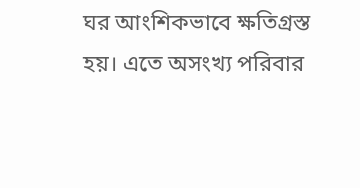ঘর আংশিকভাবে ক্ষতিগ্রস্ত হয়। এতে অসংখ্য পরিবার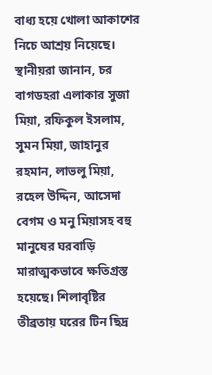বাধ্য হয়ে খোলা আকাশের নিচে আশ্রয় নিয়েছে।
স্থানীয়রা জানান, চর বাগডহরা এলাকার সুজা মিয়া, রফিকুল ইসলাম, সুমন মিয়া, জাহানুর রহমান, লাভলু মিয়া, রহেল উদ্দিন, আসেদা বেগম ও মনু মিয়াসহ বহু মানুষের ঘরবাড়ি মারাত্মকভাবে ক্ষতিগ্রস্ত হয়েছে। শিলাবৃষ্টির তীব্রতায় ঘরের টিন ছিদ্র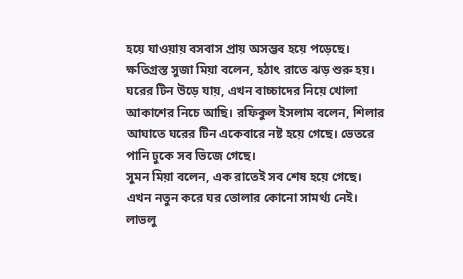হয়ে যাওয়ায় বসবাস প্রায় অসম্ভব হয়ে পড়েছে।
ক্ষতিগ্রস্ত সুজা মিয়া বলেন, হঠাৎ রাতে ঝড় শুরু হয়। ঘরের টিন উড়ে যায়, এখন বাচ্চাদের নিয়ে খোলা আকাশের নিচে আছি। রফিকুল ইসলাম বলেন, শিলার আঘাতে ঘরের টিন একেবারে নষ্ট হয়ে গেছে। ভেতরে পানি ঢুকে সব ভিজে গেছে।
সুমন মিয়া বলেন, এক রাতেই সব শেষ হয়ে গেছে। এখন নতুন করে ঘর তোলার কোনো সামর্থ্য নেই। লাভলু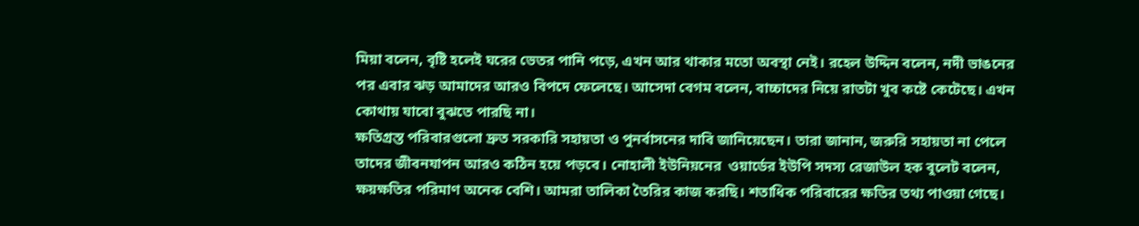মিয়া বলেন, বৃষ্টি হলেই ঘরের ভেতর পানি পড়ে, এখন আর থাকার মতো অবস্থা নেই। রহেল উদ্দিন বলেন, নদী ভাঙনের পর এবার ঝড় আমাদের আরও বিপদে ফেলেছে। আসেদা বেগম বলেন, বাচ্চাদের নিয়ে রাতটা খুব কষ্টে কেটেছে। এখন কোথায় যাবো বুঝতে পারছি না।
ক্ষতিগ্রস্ত পরিবারগুলো দ্রুত সরকারি সহায়তা ও পুনর্বাসনের দাবি জানিয়েছেন। তারা জানান, জরুরি সহায়তা না পেলে তাদের জীবনযাপন আরও কঠিন হয়ে পড়বে। নোহালী ইউনিয়নের  ওয়ার্ডের ইউপি সদস্য রেজাউল হক বুলেট বলেন, ক্ষয়ক্ষতির পরিমাণ অনেক বেশি। আমরা তালিকা তৈরির কাজ করছি। শতাধিক পরিবারের ক্ষতির তথ্য পাওয়া গেছে।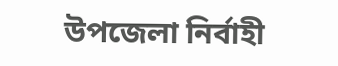উপজেলা নির্বাহী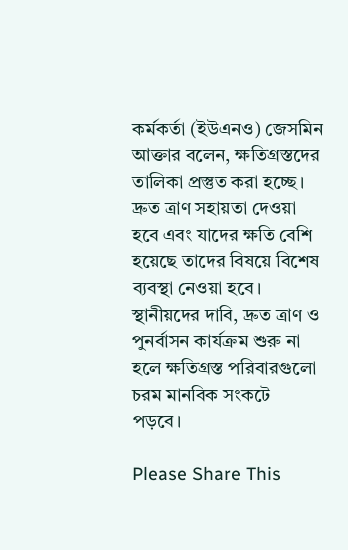কর্মকর্তা (ইউএনও) জেসমিন আক্তার বলেন, ক্ষতিগ্রস্তদের তালিকা প্রস্তুত করা হচ্ছে। দ্রুত ত্রাণ সহায়তা দেওয়া হবে এবং যাদের ক্ষতি বেশি হয়েছে তাদের বিষয়ে বিশেষ ব্যবস্থা নেওয়া হবে।
স্থানীয়দের দাবি, দ্রুত ত্রাণ ও পুনর্বাসন কার্যক্রম শুরু না হলে ক্ষতিগ্রস্ত পরিবারগুলো চরম মানবিক সংকটে পড়বে।

Please Share This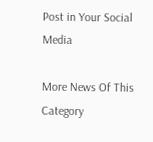Post in Your Social Media

More News Of This Category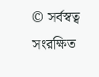© সর্বস্বত্ব সংরক্ষিত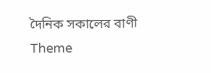দৈনিক সকালের বাণী
Theme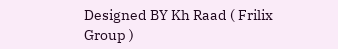Designed BY Kh Raad ( Frilix Group )